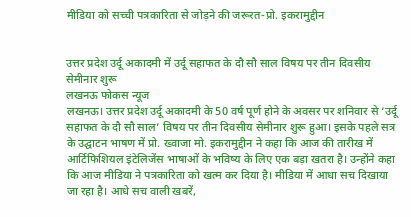मीडिया को सच्ची पत्रकारिता से जोड़ने की जरूरत-प्रो. इकरामुद्दीन


उत्तर प्रदेश उर्दू अकादमी में उर्दू सहाफत के दौ सौ साल विषय पर तीन दिवसीय सेमीनार शुरू
लखनऊ फोकस न्यूज
लखनऊ। उत्तर प्रदेश उर्दू अकादमी के 50 वर्ष पूर्ण होने के अवसर पर शनिवार से ‘उर्दू सहाफत के दौ सौ साल’ विषय पर तीन दिवसीय सेमीनार शुरू हुआ। इसके पहले सत्र के उद्घाटन भाषण में प्रो. ख्वाजा मो. इकरामुद्दीन ने कहा कि आज की तारीख में आर्टिफिशियल इंटेलिजेंस भाषाओं के भविष्य के लिए एक बड़ा खतरा है। उन्होंने कहा कि आज मीडिया ने पत्रकारिता को खत्म कर दिया है। मीडिया में आधा सच दिखाया जा रहा है। आधे सच वाली खबरें,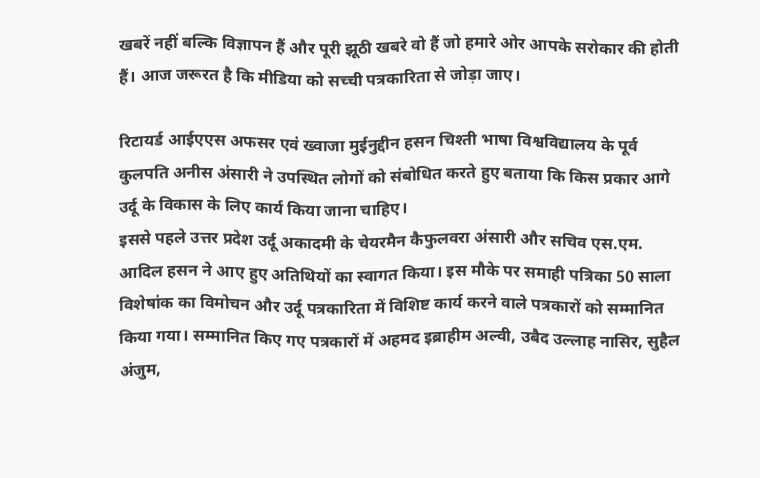खबरें नहीं बल्कि विज्ञापन हैं और पूरी झूठी खबरे वो हैं जो हमारे ओर आपके सरोकार की होती हैं। आज जरूरत है कि मीडिया को सच्ची पत्रकारिता से जोड़ा जाए।

रिटायर्ड आईएएस अफसर एवं ख्वाजा मुईनुद्दीन हसन चिश्ती भाषा विश्वविद्यालय के पूर्व कुलपति अनीस अंसारी ने उपस्थित लोगों को संबोधित करते हुए बताया कि किस प्रकार आगे उर्दू के विकास के लिए कार्य किया जाना चाहिए।
इससे पहले उत्तर प्रदेश उर्दू अकादमी के चेयरमैन कैफुलवरा अंसारी और सचिव एस.एम. आदिल हसन ने आए हुए अतिथियों का स्वागत किया। इस मौके पर समाही पत्रिका 50 साला विशेषांक का विमोचन और उर्दू पत्रकारिता में विशिष्ट कार्य करने वाले पत्रकारों को सम्मानित किया गया। सम्मानित किए गए पत्रकारों में अहमद इब्राहीम अल्वी, उबैद उल्लाह नासिर, सुहैल अंजुम,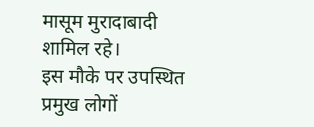मासूम मुरादाबादी शामिल रहे।
इस मौके पर उपस्थित प्रमुख लोगों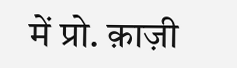में प्रो. क़ाज़ी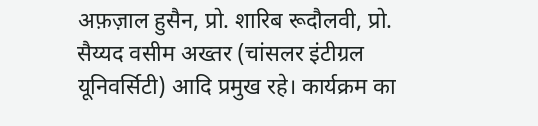अफ़ज़ाल हुसैन, प्रो. शारिब रूदौलवी, प्रो. सैय्यद वसीम अख्तर (चांसलर इंटीग्रल यूनिवर्सिटी) आदि प्रमुख रहे। कार्यक्रम का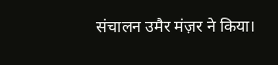संचालन उमैर मंज़र ने किया।